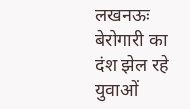लखनऊः बेरोगारी का दंश झेल रहे युवाओं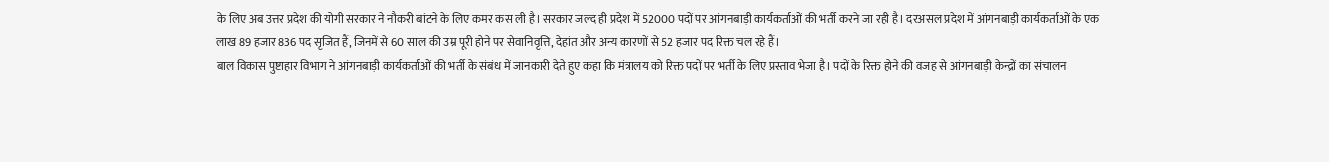के लिए अब उत्तर प्रदेश की योगी सरकार ने नौकरी बांटने के लिए कमर कस ली है। सरकार जल्द ही प्रदेश में 52000 पदों पर आंगनबाड़ी कार्यकर्ताओं की भर्ती करने जा रही है। दरअसल प्रदेश में आंगनबाड़ी कार्यकर्ताओं के एक लाख 89 हजार 836 पद सृजित हैं, जिनमें से 60 साल की उम्र पूरी होने पर सेवानिवृत्ति, देहांत और अन्य कारणों से 52 हजार पद रिक्त चल रहे हैं।
बाल विकास पुष्टाहार विभाग ने आंगनबाड़ी कार्यकर्ताओं की भर्ती के संबंध में जानकारी देते हुए कहा कि मंत्रालय को रिक्त पदों पर भर्ती के लिए प्रस्ताव भेजा है। पदों के रिक्त होने की वजह से आंगनबाड़ी केन्द्रों का संचालन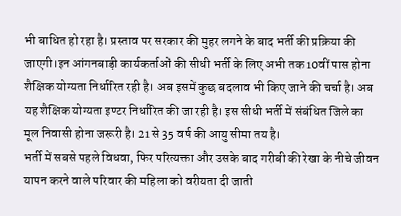भी बाधित हो रहा है। प्रस्ताव पर सरकार की मुहर लगने के बाद भर्ती की प्रक्रिया की जाएगी।इन आंगनबाड़ी कार्यकर्ताओं की सीधी भर्ती के लिए अभी तक 10वीं पास होना शैक्षिक योग्यता निर्धारित रही है। अब इसमें कुछ बदलाव भी किए जाने की चर्चा है। अब यह शैक्षिक योग्यता इण्टर निर्धारित की जा रही है। इस सीधी भर्ती में संबंधित जिले का मूल निवासी होना जरूरी है। 21 से 35 वर्ष की आयु सीमा तय है।
भर्ती में सबसे पहले विधवा, फिर परित्यक्ता और उसके बाद गरीबी की रेखा के नीचे जीवन यापन करने वाले परिवार की महिला को वरीयता दी जाती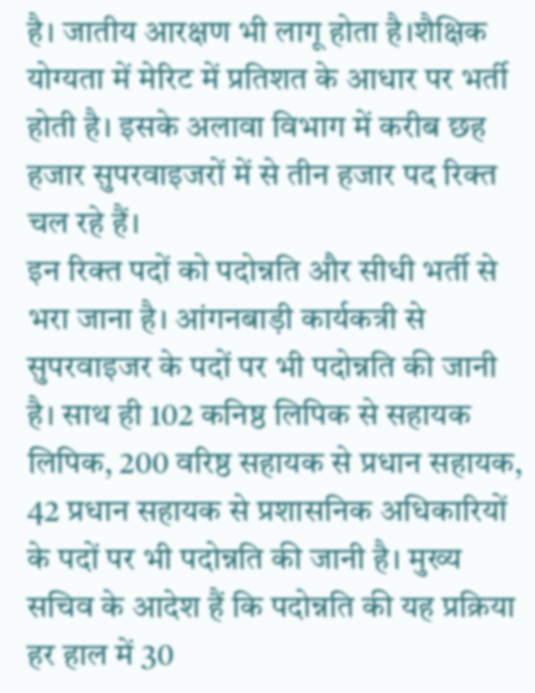है। जातीय आरक्षण भी लागू होता है।शैक्षिक योग्यता में मेरिट में प्रतिशत के आधार पर भर्ती होती है। इसके अलावा विभाग में करीब छह हजार सुपरवाइजरों में से तीन हजार पद रिक्त चल रहे हैं।
इन रिक्त पदों को पदोन्नति और सीधी भर्ती से भरा जाना है। आंगनबाड़ी कार्यकत्री से सुपरवाइजर के पदों पर भी पदोन्नति की जानी है। साथ ही 102 कनिष्ठ लिपिक से सहायक लिपिक, 200 वरिष्ठ सहायक से प्रधान सहायक, 42 प्रधान सहायक से प्रशासनिक अधिकारियों के पदों पर भी पदोन्नति की जानी है। मुख्य सचिव के आदेश हैं कि पदोन्नति की यह प्रक्रिया हर हाल में 30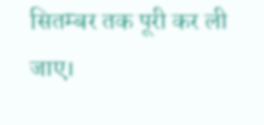सितम्बर तक पूरी कर ली जाए।